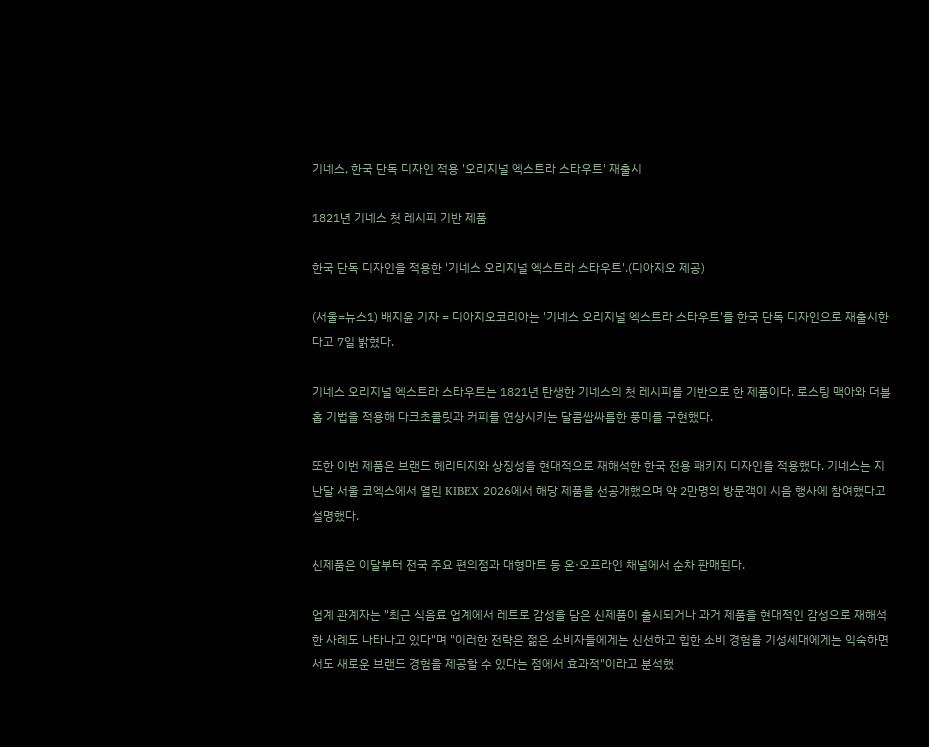기네스, 한국 단독 디자인 적용 '오리지널 엑스트라 스타우트' 재출시

1821년 기네스 첫 레시피 기반 제품

한국 단독 디자인을 적용한 '기네스 오리지널 엑스트라 스타우트'.(디아지오 제공)

(서울=뉴스1) 배지윤 기자 = 디아지오코리아는 '기네스 오리지널 엑스트라 스타우트'를 한국 단독 디자인으로 재출시한다고 7일 밝혔다.

기네스 오리지널 엑스트라 스타우트는 1821년 탄생한 기네스의 첫 레시피를 기반으로 한 제품이다. 로스팅 맥아와 더블 홉 기법을 적용해 다크초콜릿과 커피를 연상시키는 달콤쌉싸름한 풍미를 구현했다.

또한 이번 제품은 브랜드 헤리티지와 상징성을 현대적으로 재해석한 한국 전용 패키지 디자인을 적용했다. 기네스는 지난달 서울 코엑스에서 열린 KIBEX 2026에서 해당 제품을 선공개했으며 약 2만명의 방문객이 시음 행사에 참여했다고 설명했다.

신제품은 이달부터 전국 주요 편의점과 대형마트 등 온·오프라인 채널에서 순차 판매된다.

업계 관계자는 "최근 식음료 업계에서 레트로 감성을 담은 신제품이 출시되거나 과거 제품을 현대적인 감성으로 재해석한 사례도 나타나고 있다"며 "이러한 전략은 젊은 소비자들에게는 신선하고 힙한 소비 경험을 기성세대에게는 익숙하면서도 새로운 브랜드 경험을 제공할 수 있다는 점에서 효과적"이라고 분석했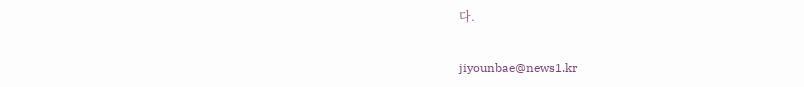다.

jiyounbae@news1.kr